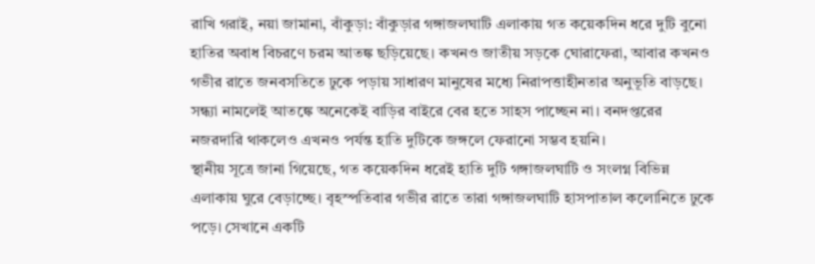রাখি গরাই, নয়া জামানা, বাঁকুড়া: বাঁকুড়ার গঙ্গাজলঘাটি এলাকায় গত কয়েকদিন ধরে দুটি বুনো হাতির অবাধ বিচরণে চরম আতঙ্ক ছড়িয়েছে। কখনও জাতীয় সড়কে ঘোরাফেরা, আবার কখনও গভীর রাতে জনবসতিতে ঢুকে পড়ায় সাধারণ মানুষের মধ্যে নিরাপত্তাহীনতার অনুভূতি বাড়ছে। সন্ধ্যা নামলেই আতঙ্কে অনেকেই বাড়ির বাইরে বের হতে সাহস পাচ্ছেন না। বনদপ্তরের নজরদারি থাকলেও এখনও পর্যন্ত হাতি দুটিকে জঙ্গলে ফেরানো সম্ভব হয়নি।
স্থানীয় সূত্রে জানা গিয়েছে, গত কয়েকদিন ধরেই হাতি দুটি গঙ্গাজলঘাটি ও সংলগ্ন বিভিন্ন এলাকায় ঘুরে বেড়াচ্ছে। বৃহস্পতিবার গভীর রাতে তারা গঙ্গাজলঘাটি হাসপাতাল কলোনিতে ঢুকে পড়ে। সেখানে একটি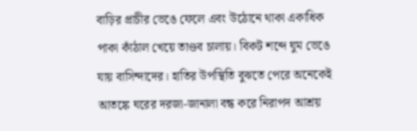বাড়ির প্রাচীর ভেঙে ফেলে এবং উঠোনে থাকা একাধিক পাকা কাঁঠাল খেয়ে তাণ্ডব চালায়। বিকট শব্দে ঘুম ভেঙে যায় বাসিন্দাদের। হাতির উপস্থিতি বুঝতে পেরে অনেকেই আতঙ্কে ঘরের দরজা-জানালা বন্ধ করে নিরাপদ আশ্রয়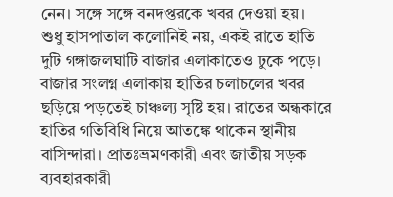নেন। সঙ্গে সঙ্গে বনদপ্তরকে খবর দেওয়া হয়।
শুধু হাসপাতাল কলোনিই নয়, একই রাতে হাতি দুটি গঙ্গাজলঘাটি বাজার এলাকাতেও ঢুকে পড়ে। বাজার সংলগ্ন এলাকায় হাতির চলাচলের খবর ছড়িয়ে পড়তেই চাঞ্চল্য সৃষ্টি হয়। রাতের অন্ধকারে হাতির গতিবিধি নিয়ে আতঙ্কে থাকেন স্থানীয় বাসিন্দারা। প্রাতঃভ্রমণকারী এবং জাতীয় সড়ক ব্যবহারকারী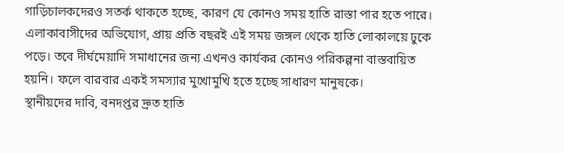গাড়িচালকদেরও সতর্ক থাকতে হচ্ছে, কারণ যে কোনও সময় হাতি রাস্তা পার হতে পারে।
এলাকাবাসীদের অভিযোগ, প্রায় প্রতি বছরই এই সময় জঙ্গল থেকে হাতি লোকালয়ে ঢুকে পড়ে। তবে দীর্ঘমেয়াদি সমাধানের জন্য এখনও কার্যকর কোনও পরিকল্পনা বাস্তবায়িত হয়নি। ফলে বারবার একই সমস্যার মুখোমুখি হতে হচ্ছে সাধারণ মানুষকে।
স্থানীয়দের দাবি, বনদপ্তর দ্রুত হাতি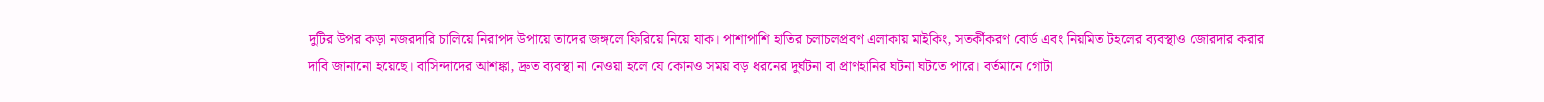দুটির উপর কড়া নজরদারি চালিয়ে নিরাপদ উপায়ে তাদের জঙ্গলে ফিরিয়ে নিয়ে যাক। পাশাপাশি হাতির চলাচলপ্রবণ এলাকায় মাইকিং, সতর্কীকরণ বোর্ড এবং নিয়মিত টহলের ব্যবস্থাও জোরদার করার দাবি জানানো হয়েছে। বাসিন্দাদের আশঙ্কা, দ্রুত ব্যবস্থা না নেওয়া হলে যে কোনও সময় বড় ধরনের দুর্ঘটনা বা প্রাণহানির ঘটনা ঘটতে পারে। বর্তমানে গোটা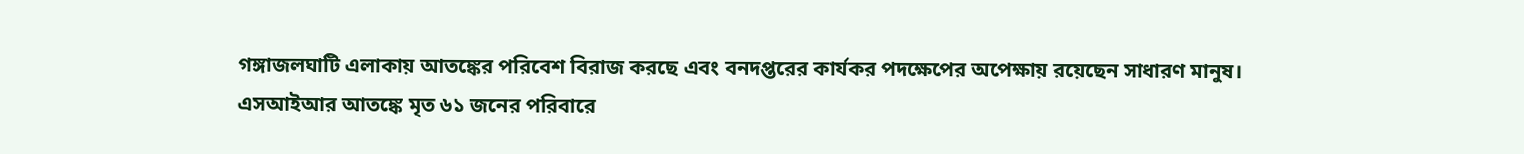গঙ্গাজলঘাটি এলাকায় আতঙ্কের পরিবেশ বিরাজ করছে এবং বনদপ্তরের কার্যকর পদক্ষেপের অপেক্ষায় রয়েছেন সাধারণ মানুষ।
এসআইআর আতঙ্কে মৃত ৬১ জনের পরিবারে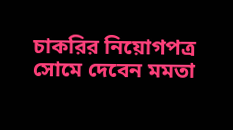চাকরির নিয়োগপত্র সোমে দেবেন মমতা